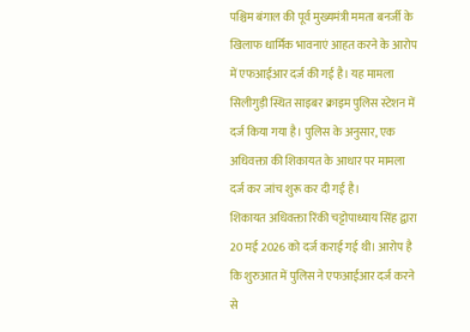पश्चिम बंगाल की पूर्व मुख्यमंत्री ममता बनर्जी के खिलाफ धार्मिक भावनाएं आहत करने के आरोप में एफआईआर दर्ज की गई है। यह मामला सिलीगुड़ी स्थित साइबर क्राइम पुलिस स्टेशन में दर्ज किया गया है। पुलिस के अनुसार, एक अधिवक्ता की शिकायत के आधार पर मामला दर्ज कर जांच शुरू कर दी गई है।
शिकायत अधिवक्ता रिंकी चट्टोपाध्याय सिंह द्वारा 20 मई 2026 को दर्ज कराई गई थी। आरोप है कि शुरुआत में पुलिस ने एफआईआर दर्ज करने से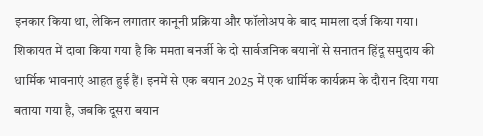इनकार किया था, लेकिन लगातार कानूनी प्रक्रिया और फॉलोअप के बाद मामला दर्ज किया गया।
शिकायत में दावा किया गया है कि ममता बनर्जी के दो सार्वजनिक बयानों से सनातन हिंदू समुदाय की धार्मिक भावनाएं आहत हुई हैं। इनमें से एक बयान 2025 में एक धार्मिक कार्यक्रम के दौरान दिया गया बताया गया है, जबकि दूसरा बयान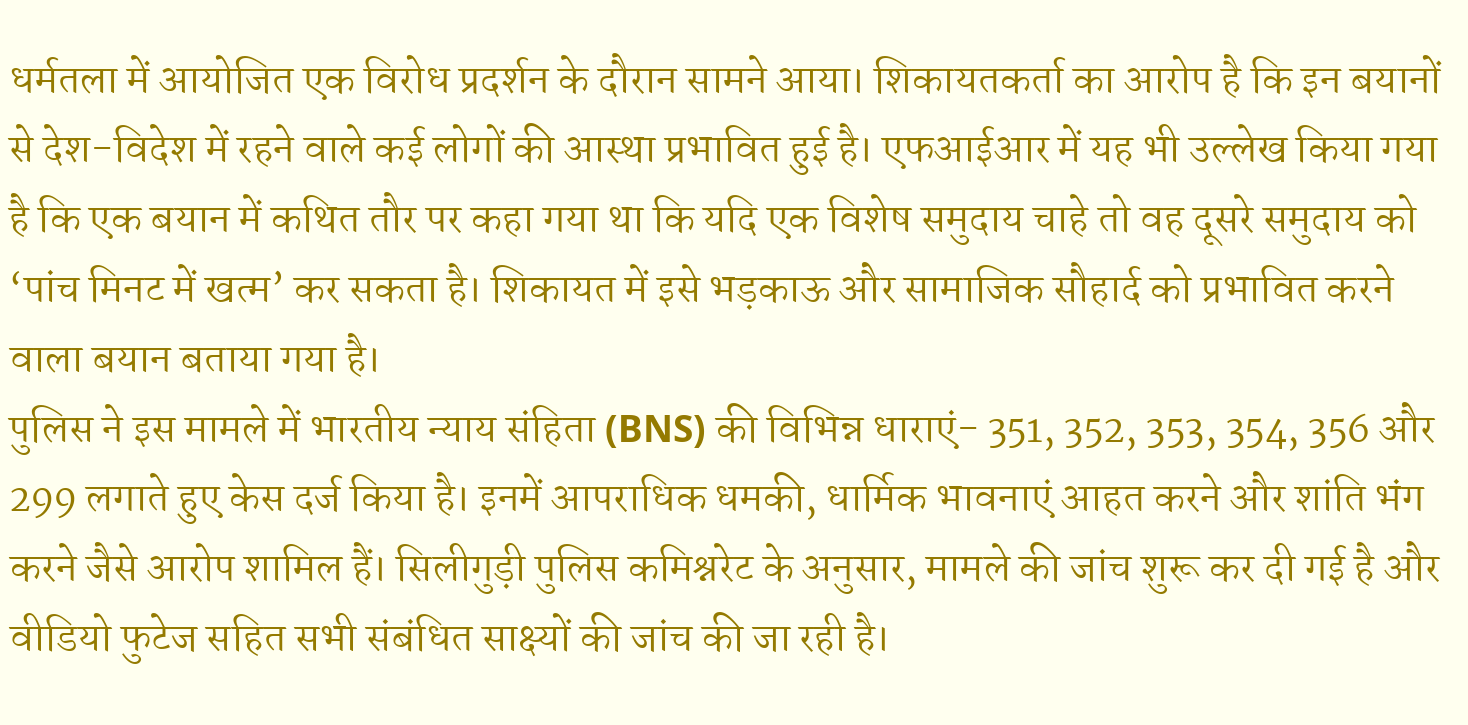धर्मतला में आयोजित एक विरोध प्रदर्शन के दौरान सामने आया। शिकायतकर्ता का आरोप है कि इन बयानों से देश-विदेश में रहने वाले कई लोगों की आस्था प्रभावित हुई है। एफआईआर में यह भी उल्लेख किया गया है कि एक बयान में कथित तौर पर कहा गया था कि यदि एक विशेष समुदाय चाहे तो वह दूसरे समुदाय को ‘पांच मिनट में खत्म’ कर सकता है। शिकायत में इसे भड़काऊ और सामाजिक सौहार्द को प्रभावित करने वाला बयान बताया गया है।
पुलिस ने इस मामले में भारतीय न्याय संहिता (BNS) की विभिन्न धाराएं- 351, 352, 353, 354, 356 और 299 लगाते हुए केस दर्ज किया है। इनमें आपराधिक धमकी, धार्मिक भावनाएं आहत करने और शांति भंग करने जैसे आरोप शामिल हैं। सिलीगुड़ी पुलिस कमिश्नरेट के अनुसार, मामले की जांच शुरू कर दी गई है और वीडियो फुटेज सहित सभी संबंधित साक्ष्यों की जांच की जा रही है।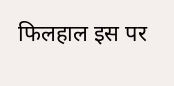फिलहाल इस पर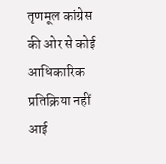तृणमूल कांग्रेस की ओर से कोई आधिकारिक प्रतिक्रिया नहीं आई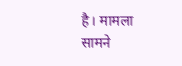है। मामला सामने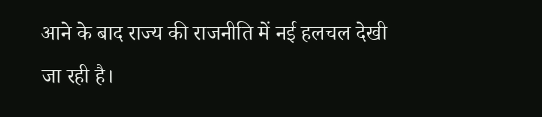आने के बाद राज्य की राजनीति में नई हलचल देखी जा रही है।